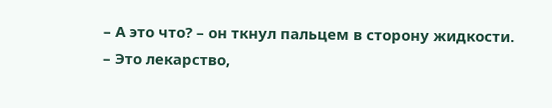– А это что? – он ткнул пальцем в сторону жидкости.
– Это лекарство,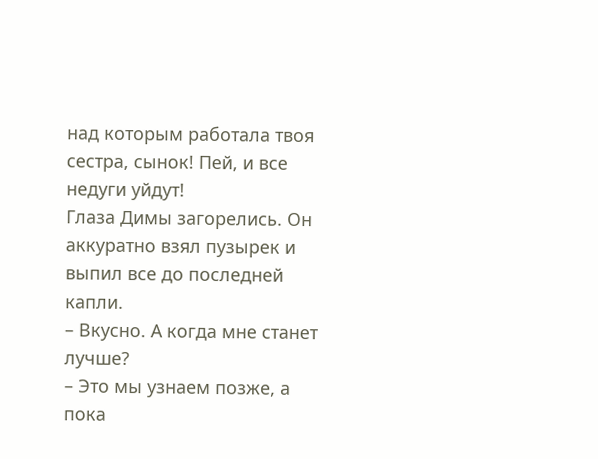над которым работала твоя сестра, сынок! Пей, и все недуги уйдут!
Глаза Димы загорелись. Он аккуратно взял пузырек и выпил все до последней капли.
– Вкусно. А когда мне станет лучше?
– Это мы узнаем позже, а пока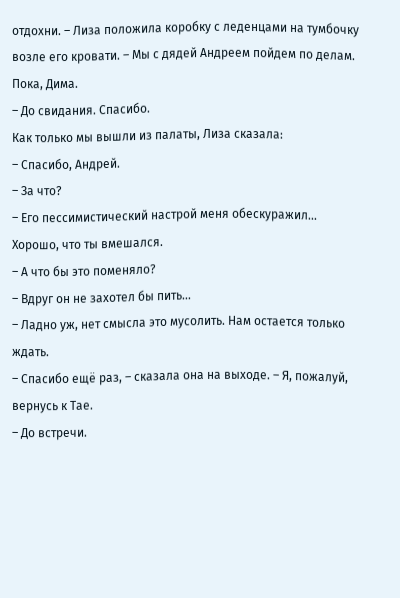отдохни. – Лиза положила коробку с леденцами на тумбочку возле его кровати. – Мы с дядей Андреем пойдем по делам. Пока, Дима.
– До свидания. Спасибо.
Как только мы вышли из палаты, Лиза сказала:
– Спасибо, Андрей.
– За что?
– Его пессимистический настрой меня обескуражил... Хорошо, что ты вмешался.
– А что бы это поменяло?
– Вдруг он не захотел бы пить...
– Ладно уж, нет смысла это мусолить. Нам остается только ждать.
– Спасибо ещё раз, – сказала она на выходе. – Я, пожалуй, вернусь к Тае.
– До встречи.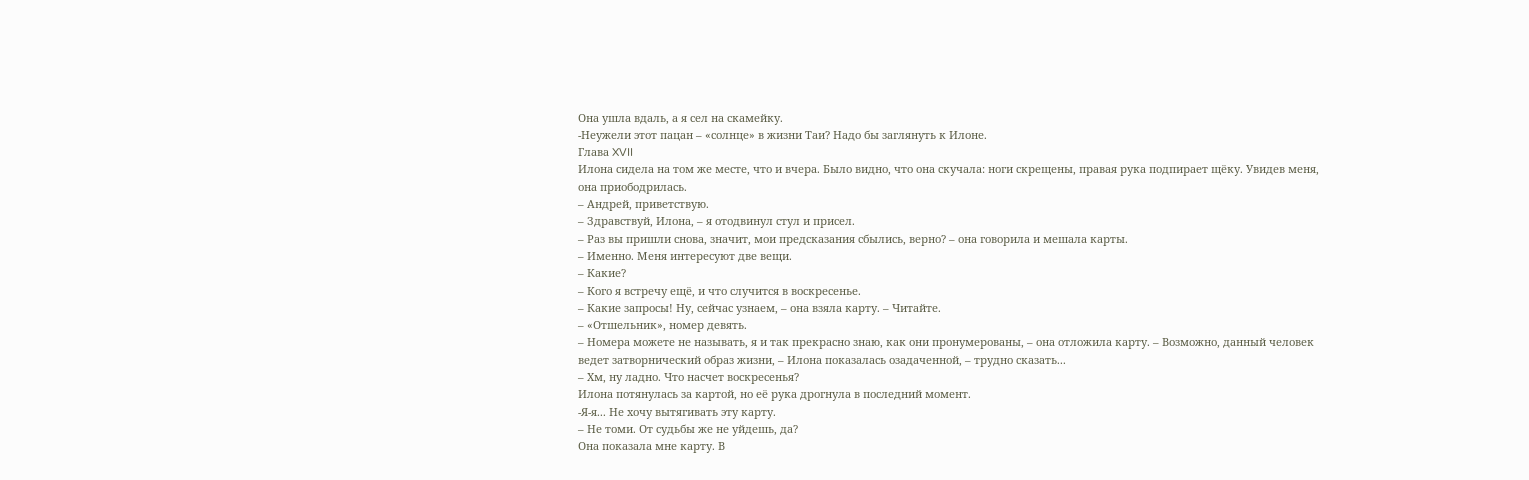Она ушла вдаль, а я сел на скамейку.
-Неужели этот пацан – «солнце» в жизни Таи? Надо бы заглянуть к Илоне.
Глава XVII
Илона сидела на том же месте, что и вчера. Было видно, что она скучала: ноги скрещены, правая рука подпирает щёку. Увидев меня, она приободрилась.
– Андрей, приветствую.
– Здравствуй, Илона, – я отодвинул стул и присел.
– Раз вы пришли снова, значит, мои предсказания сбылись, верно? – она говорила и мешала карты.
– Именно. Меня интересуют две вещи.
– Какие?
– Кого я встречу ещё, и что случится в воскресенье.
– Какие запросы! Ну, сейчас узнаем, – она взяла карту. – Читайте.
– «Отшельник», номер девять.
– Номера можете не называть, я и так прекрасно знаю, как они пронумерованы, – она отложила карту. – Возможно, данный человек ведет затворнический образ жизни, – Илона показалась озадаченной, – трудно сказать...
– Хм, ну ладно. Что насчет воскресенья?
Илона потянулась за картой, но её рука дрогнула в последний момент.
-Я-я... Не хочу вытягивать эту карту.
– Не томи. От судьбы же не уйдешь, да?
Она показала мне карту. В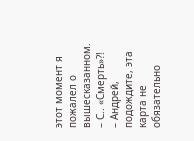этот момент я пожалел о вышесказанном.
– С.. «Смерть»?!
– Андрей, подождите, эта карта не обязательно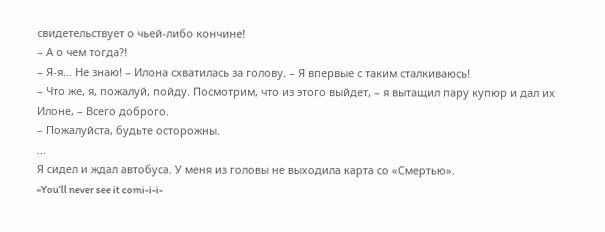свидетельствует о чьей-либо кончине!
– А о чем тогда?!
– Я-я… Не знаю! – Илона схватилась за голову. – Я впервые с таким сталкиваюсь!
– Что же, я, пожалуй, пойду. Посмотрим, что из этого выйдет, – я вытащил пару купюр и дал их Илоне, – Всего доброго.
– Пожалуйста, будьте осторожны.
…
Я сидел и ждал автобуса. У меня из головы не выходила карта со «Смертью».
«You’ll never see it comi-i-i-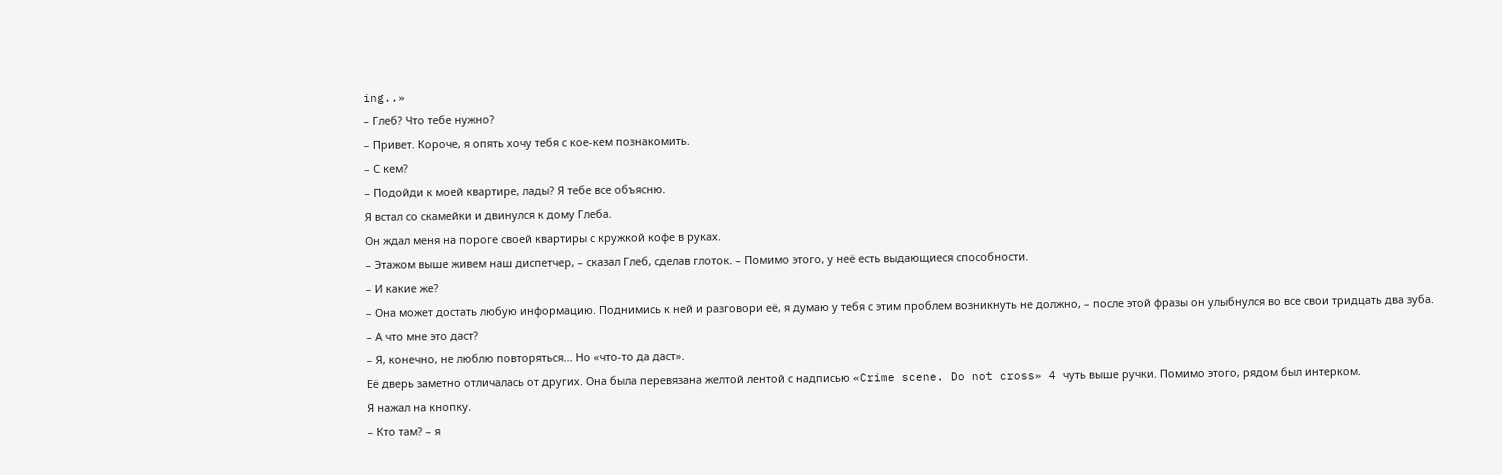ing..»
– Глеб? Что тебе нужно?
– Привет. Короче, я опять хочу тебя с кое-кем познакомить.
– С кем?
– Подойди к моей квартире, лады? Я тебе все объясню.
Я встал со скамейки и двинулся к дому Глеба.
Он ждал меня на пороге своей квартиры с кружкой кофе в руках.
– Этажом выше живем наш диспетчер, – сказал Глеб, сделав глоток. – Помимо этого, у неё есть выдающиеся способности.
– И какие же?
– Она может достать любую информацию. Поднимись к ней и разговори её, я думаю у тебя с этим проблем возникнуть не должно, – после этой фразы он улыбнулся во все свои тридцать два зуба.
– А что мне это даст?
– Я, конечно, не люблю повторяться... Но «что-то да даст».
Её дверь заметно отличалась от других. Она была перевязана желтой лентой с надписью «Crime scene. Do not cross» 4 чуть выше ручки. Помимо этого, рядом был интерком.
Я нажал на кнопку.
– Кто там? – я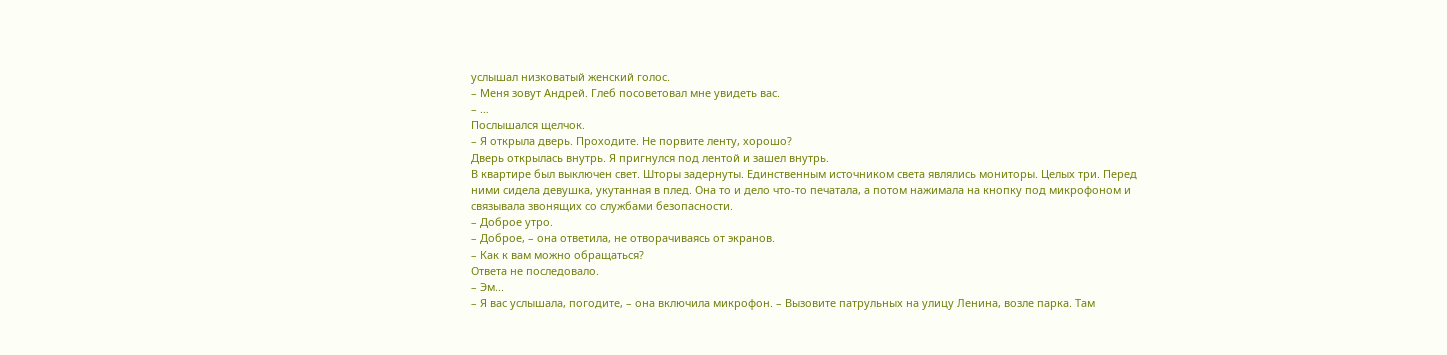услышал низковатый женский голос.
– Меня зовут Андрей. Глеб посоветовал мне увидеть вас.
– …
Послышался щелчок.
– Я открыла дверь. Проходите. Не порвите ленту, хорошо?
Дверь открылась внутрь. Я пригнулся под лентой и зашел внутрь.
В квартире был выключен свет. Шторы задернуты. Единственным источником света являлись мониторы. Целых три. Перед ними сидела девушка, укутанная в плед. Она то и дело что-то печатала, а потом нажимала на кнопку под микрофоном и связывала звонящих со службами безопасности.
– Доброе утро.
– Доброе, – она ответила, не отворачиваясь от экранов.
– Как к вам можно обращаться?
Ответа не последовало.
– Эм...
– Я вас услышала, погодите, – она включила микрофон. – Вызовите патрульных на улицу Ленина, возле парка. Там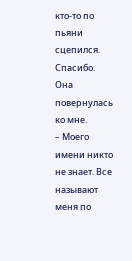кто-то по пьяни сцепился. Спасибо.
Она повернулась ко мне.
– Моего имени никто не знает. Все называют меня по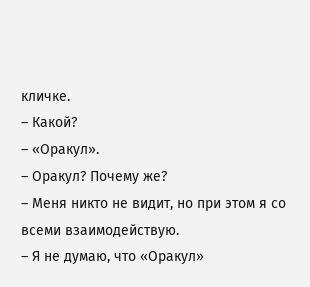кличке.
– Какой?
– «Оракул».
– Оракул? Почему же?
– Меня никто не видит, но при этом я со всеми взаимодействую.
– Я не думаю, что «Оракул»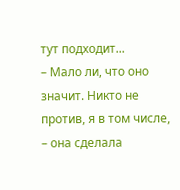тут подходит...
– Мало ли, что оно значит. Никто не против, я в том числе, – она сделала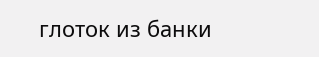глоток из банки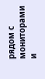рядом с мониторами и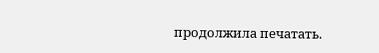продолжила печатать.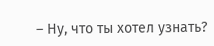– Ну, что ты хотел узнать?